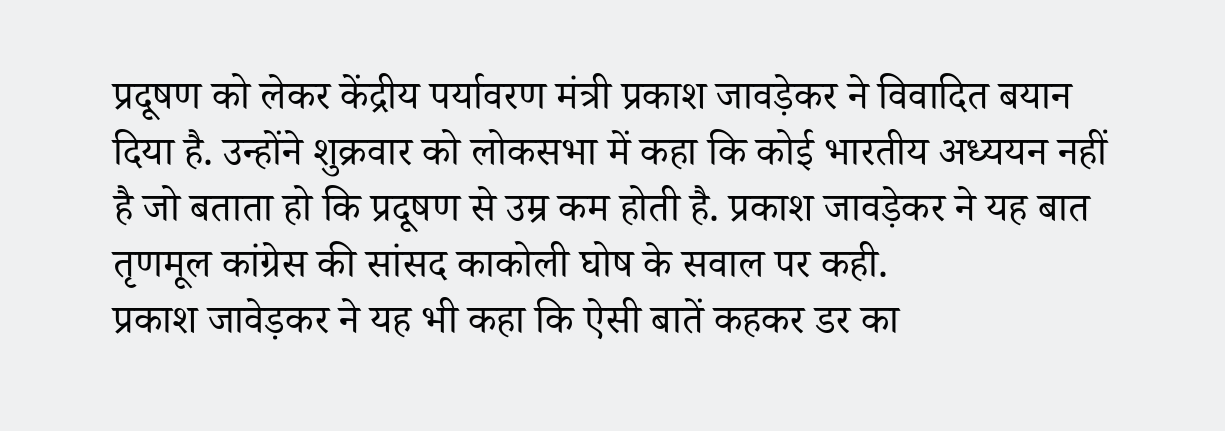प्रदूषण को लेकर केंद्रीय पर्यावरण मंत्री प्रकाश जावड़ेकर ने विवादित बयान दिया है. उन्होंने शुक्रवार को लोकसभा में कहा कि कोई भारतीय अध्ययन नहीं है जो बताता हो कि प्रदूषण से उम्र कम होती है. प्रकाश जावड़ेकर ने यह बात तृणमूल कांग्रेस की सांसद काकोली घोष के सवाल पर कही.
प्रकाश जावेड़कर ने यह भी कहा कि ऐसी बातें कहकर डर का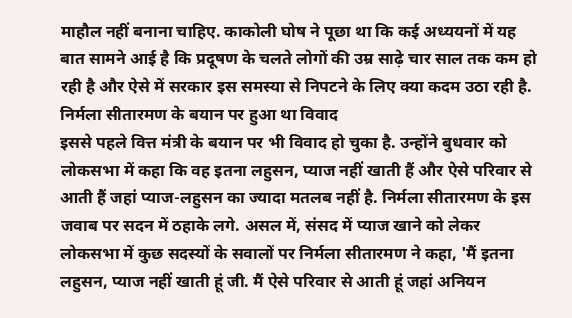माहौल नहीं बनाना चाहिए. काकोली घोष ने पूछा था कि कई अध्ययनों में यह बात सामने आई है कि प्रदूषण के चलते लोगों की उम्र साढ़े चार साल तक कम हो रही है और ऐसे में सरकार इस समस्या से निपटने के लिए क्या कदम उठा रही है.
निर्मला सीतारमण के बयान पर हुआ था विवाद
इससे पहले वित्त मंत्री के बयान पर भी विवाद हो चुका है. उन्होंने बुधवार को लोकसभा में कहा कि वह इतना लहुसन, प्याज नहीं खाती हैं और ऐसे परिवार से आती हैं जहां प्याज-लहुसन का ज्यादा मतलब नहीं है. निर्मला सीतारमण के इस जवाब पर सदन में ठहाके लगे. असल में, संसद में प्याज खाने को लेकर लोकसभा में कुछ सदस्यों के सवालों पर निर्मला सीतारमण ने कहा, 'मैं इतना लहुसन, प्याज नहीं खाती हूं जी. मैं ऐसे परिवार से आती हूं जहां अनियन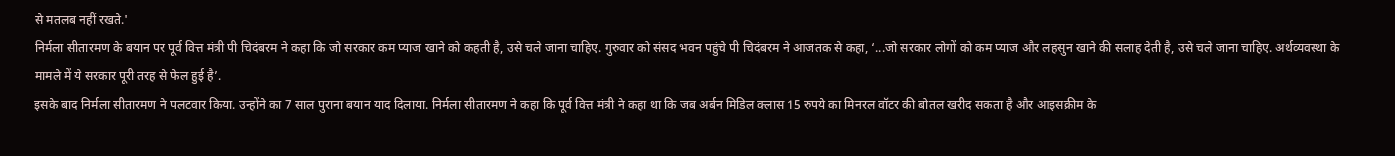से मतलब नहीं रखते.'
निर्मला सीतारमण के बयान पर पूर्व वित्त मंत्री पी चिदंबरम ने कहा कि जो सरकार कम प्याज खाने को कहती है, उसे चले जाना चाहिए. गुरुवार को संसद भवन पहुंचे पी चिदंबरम ने आजतक से कहा, ‘...जो सरकार लोगों को कम प्याज और लहसुन खाने की सलाह देती है, उसे चले जाना चाहिए. अर्थव्यवस्था के मामले में ये सरकार पूरी तरह से फेल हुई है’.
इसके बाद निर्मला सीतारमण ने पलटवार किया. उन्होंने का 7 साल पुराना बयान याद दिलाया. निर्मला सीतारमण ने कहा कि पूर्व वित्त मंत्री ने कहा था कि जब अर्बन मिडिल क्लास 15 रुपये का मिनरल वॉटर की बोतल खरीद सकता है और आइसक्रीम के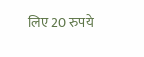लिए 20 रुपये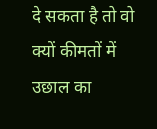दे सकता है तो वो क्यों कीमतों में उछाल का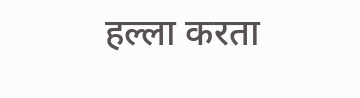हल्ला करता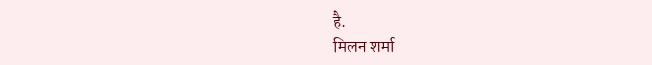है.
मिलन शर्मा